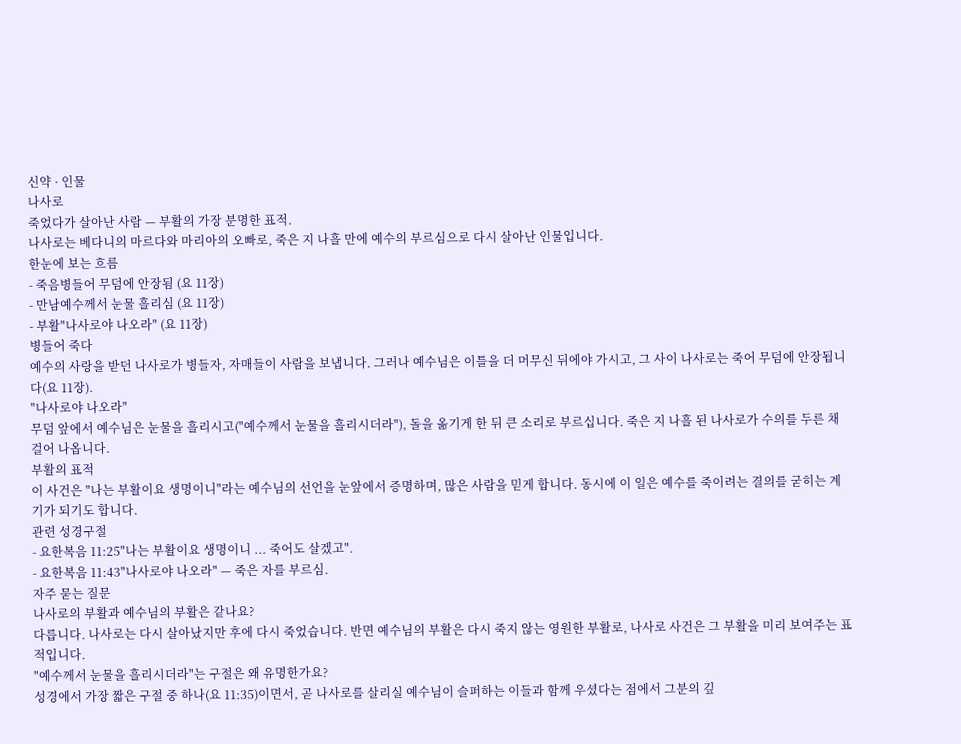신약 · 인물
나사로
죽었다가 살아난 사람 — 부활의 가장 분명한 표적.
나사로는 베다니의 마르다와 마리아의 오빠로, 죽은 지 나흘 만에 예수의 부르심으로 다시 살아난 인물입니다.
한눈에 보는 흐름
- 죽음병들어 무덤에 안장됨 (요 11장)
- 만남예수께서 눈물 흘리심 (요 11장)
- 부활"나사로야 나오라" (요 11장)
병들어 죽다
예수의 사랑을 받던 나사로가 병들자, 자매들이 사람을 보냅니다. 그러나 예수님은 이틀을 더 머무신 뒤에야 가시고, 그 사이 나사로는 죽어 무덤에 안장됩니다(요 11장).
"나사로야 나오라"
무덤 앞에서 예수님은 눈물을 흘리시고("예수께서 눈물을 흘리시더라"), 돌을 옮기게 한 뒤 큰 소리로 부르십니다. 죽은 지 나흘 된 나사로가 수의를 두른 채 걸어 나옵니다.
부활의 표적
이 사건은 "나는 부활이요 생명이니"라는 예수님의 선언을 눈앞에서 증명하며, 많은 사람을 믿게 합니다. 동시에 이 일은 예수를 죽이려는 결의를 굳히는 계기가 되기도 합니다.
관련 성경구절
- 요한복음 11:25"나는 부활이요 생명이니 ... 죽어도 살겠고".
- 요한복음 11:43"나사로야 나오라" — 죽은 자를 부르심.
자주 묻는 질문
나사로의 부활과 예수님의 부활은 같나요?
다릅니다. 나사로는 다시 살아났지만 후에 다시 죽었습니다. 반면 예수님의 부활은 다시 죽지 않는 영원한 부활로, 나사로 사건은 그 부활을 미리 보여주는 표적입니다.
"예수께서 눈물을 흘리시더라"는 구절은 왜 유명한가요?
성경에서 가장 짧은 구절 중 하나(요 11:35)이면서, 곧 나사로를 살리실 예수님이 슬퍼하는 이들과 함께 우셨다는 점에서 그분의 깊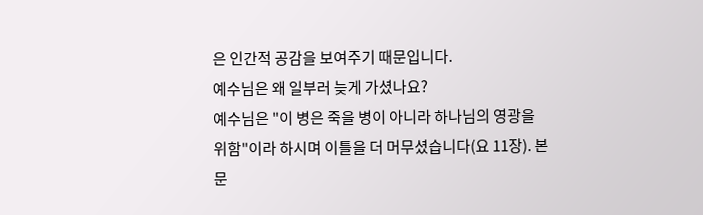은 인간적 공감을 보여주기 때문입니다.
예수님은 왜 일부러 늦게 가셨나요?
예수님은 "이 병은 죽을 병이 아니라 하나님의 영광을 위함"이라 하시며 이틀을 더 머무셨습니다(요 11장). 본문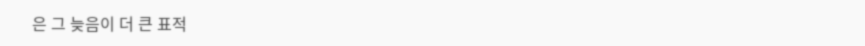은 그 늦음이 더 큰 표적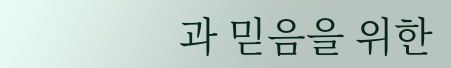과 믿음을 위한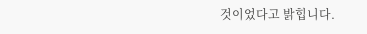것이었다고 밝힙니다.